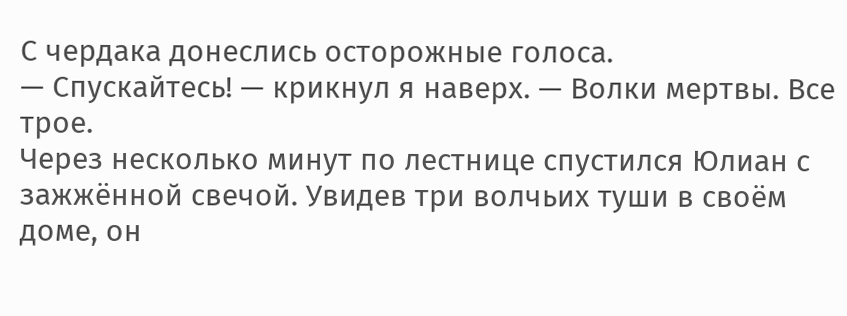С чердака донеслись осторожные голоса.
— Спускайтесь! — крикнул я наверх. — Волки мертвы. Все трое.
Через несколько минут по лестнице спустился Юлиан с зажжённой свечой. Увидев три волчьих туши в своём доме, он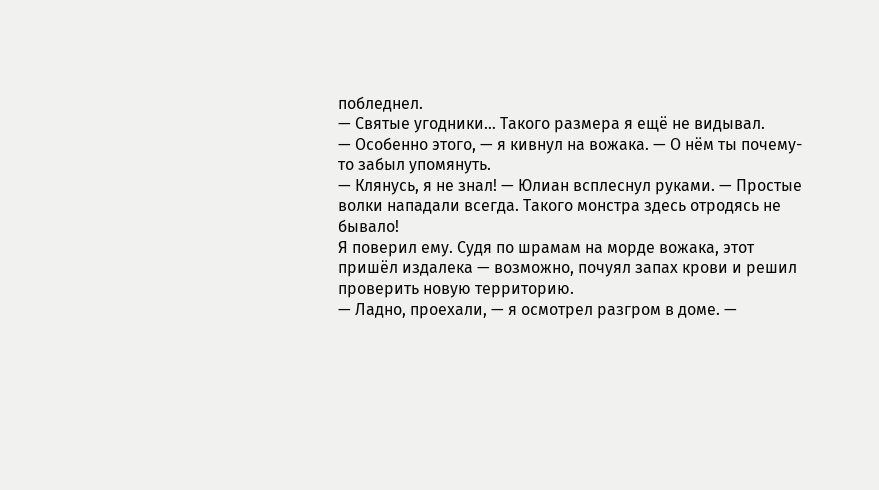побледнел.
— Святые угодники… Такого размера я ещё не видывал.
— Особенно этого, — я кивнул на вожака. — О нём ты почему-то забыл упомянуть.
— Клянусь, я не знал! — Юлиан всплеснул руками. — Простые волки нападали всегда. Такого монстра здесь отродясь не бывало!
Я поверил ему. Судя по шрамам на морде вожака, этот пришёл издалека — возможно, почуял запах крови и решил проверить новую территорию.
— Ладно, проехали, — я осмотрел разгром в доме. —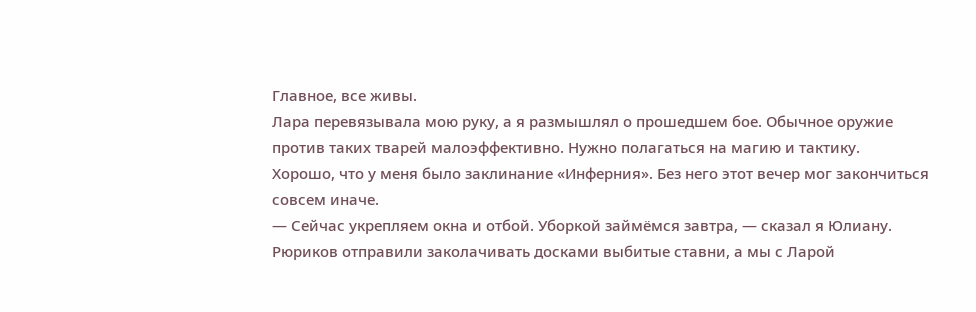Главное, все живы.
Лара перевязывала мою руку, а я размышлял о прошедшем бое. Обычное оружие против таких тварей малоэффективно. Нужно полагаться на магию и тактику.
Хорошо, что у меня было заклинание «Инферния». Без него этот вечер мог закончиться совсем иначе.
— Сейчас укрепляем окна и отбой. Уборкой займёмся завтра, — сказал я Юлиану.
Рюриков отправили заколачивать досками выбитые ставни, а мы с Ларой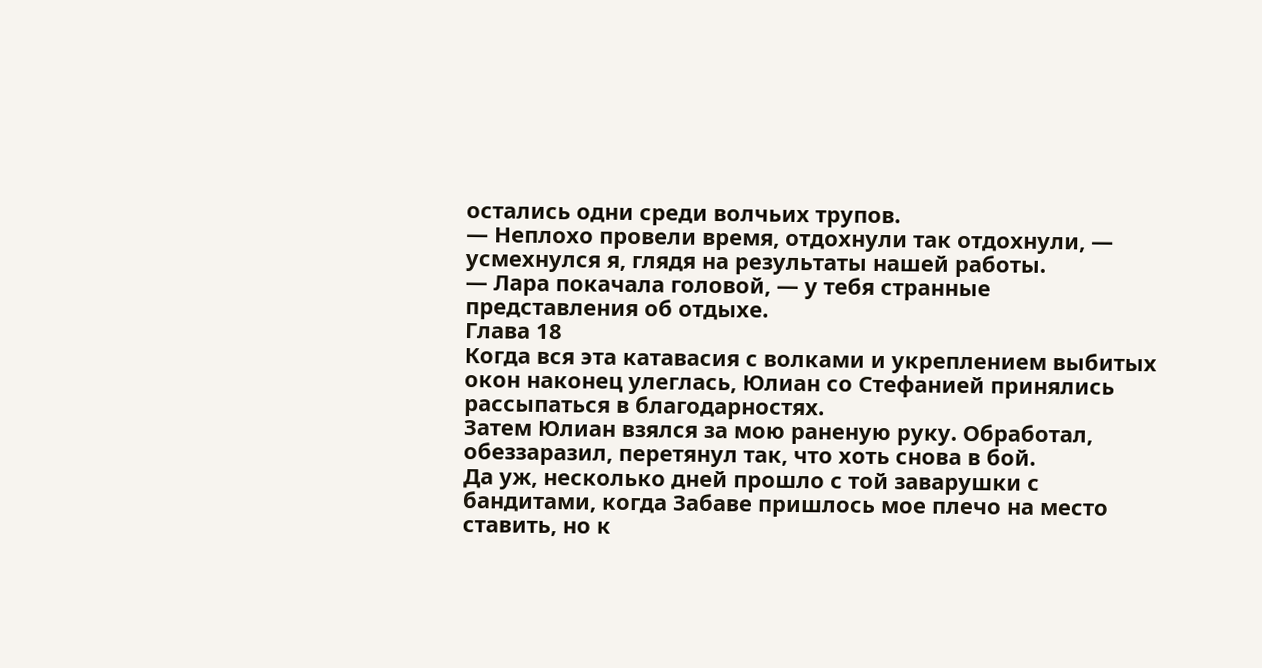остались одни среди волчьих трупов.
— Неплохо провели время, отдохнули так отдохнули, — усмехнулся я, глядя на результаты нашей работы.
— Лара покачала головой, — у тебя странные представления об отдыхе.
Глава 18
Когда вся эта катавасия с волками и укреплением выбитых окон наконец улеглась, Юлиан со Стефанией принялись рассыпаться в благодарностях.
Затем Юлиан взялся за мою раненую руку. Обработал, обеззаразил, перетянул так, что хоть снова в бой.
Да уж, несколько дней прошло с той заварушки с бандитами, когда Забаве пришлось мое плечо на место ставить, но к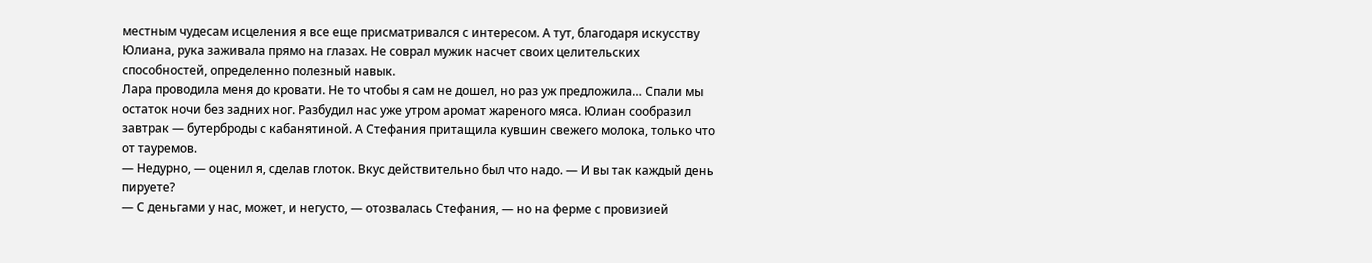местным чудесам исцеления я все еще присматривался с интересом. А тут, благодаря искусству Юлиана, рука заживала прямо на глазах. Не соврал мужик насчет своих целительских способностей, определенно полезный навык.
Лара проводила меня до кровати. Не то чтобы я сам не дошел, но раз уж предложила… Спали мы остаток ночи без задних ног. Разбудил нас уже утром аромат жареного мяса. Юлиан сообразил завтрак — бутерброды с кабанятиной. А Стефания притащила кувшин свежего молока, только что от тауремов.
— Недурно, — оценил я, сделав глоток. Вкус действительно был что надо. — И вы так каждый день пируете?
— С деньгами у нас, может, и негусто, — отозвалась Стефания, — но на ферме с провизией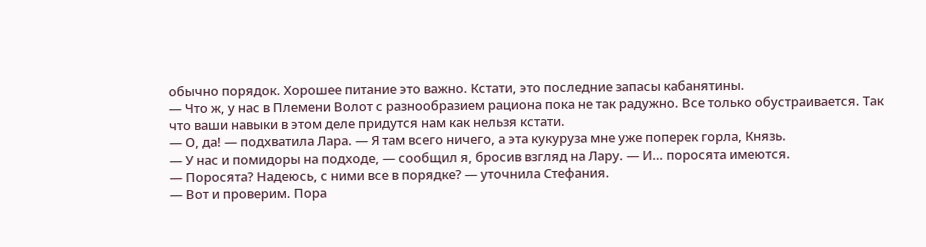обычно порядок. Хорошее питание это важно. Кстати, это последние запасы кабанятины.
— Что ж, у нас в Племени Волот с разнообразием рациона пока не так радужно. Все только обустраивается. Так что ваши навыки в этом деле придутся нам как нельзя кстати.
— О, да! — подхватила Лара. — Я там всего ничего, а эта кукуруза мне уже поперек горла, Князь.
— У нас и помидоры на подходе, — сообщил я, бросив взгляд на Лару. — И… поросята имеются.
— Поросята? Надеюсь, с ними все в порядке? — уточнила Стефания.
— Вот и проверим. Пора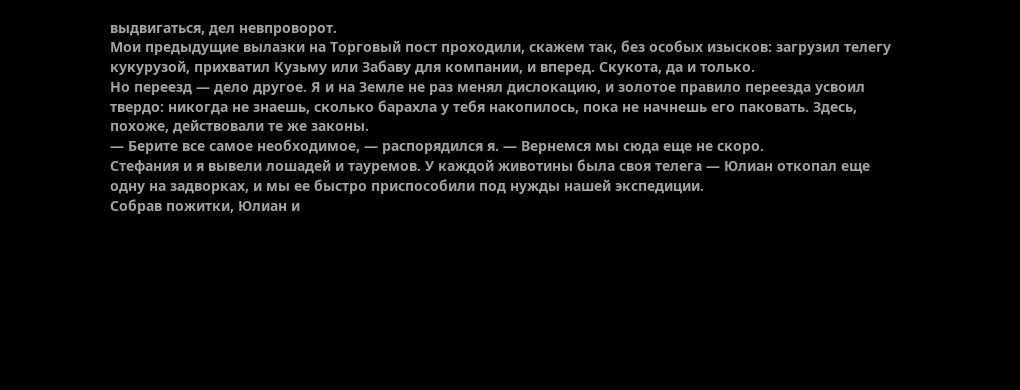выдвигаться, дел невпроворот.
Мои предыдущие вылазки на Торговый пост проходили, скажем так, без особых изысков: загрузил телегу кукурузой, прихватил Кузьму или Забаву для компании, и вперед. Скукота, да и только.
Но переезд — дело другое. Я и на Земле не раз менял дислокацию, и золотое правило переезда усвоил твердо: никогда не знаешь, сколько барахла у тебя накопилось, пока не начнешь его паковать. Здесь, похоже, действовали те же законы.
— Берите все самое необходимое, — распорядился я. — Вернемся мы сюда еще не скоро.
Стефания и я вывели лошадей и тауремов. У каждой животины была своя телега — Юлиан откопал еще одну на задворках, и мы ее быстро приспособили под нужды нашей экспедиции.
Собрав пожитки, Юлиан и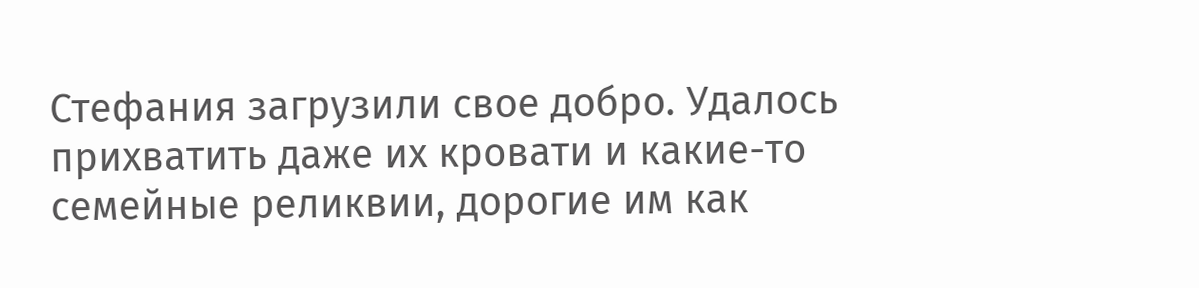Стефания загрузили свое добро. Удалось прихватить даже их кровати и какие-то семейные реликвии, дорогие им как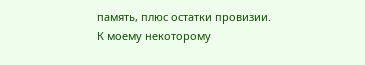память, плюс остатки провизии.
К моему некоторому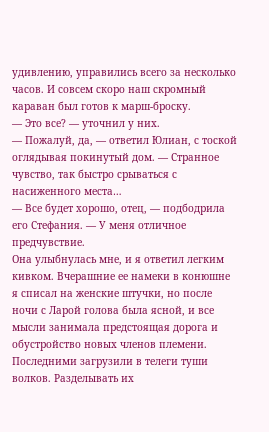удивлению, управились всего за несколько часов. И совсем скоро наш скромный караван был готов к марш-броску.
— Это все? — уточнил у них.
— Пожалуй, да, — ответил Юлиан, с тоской оглядывая покинутый дом. — Странное чувство, так быстро срываться с насиженного места…
— Все будет хорошо, отец, — подбодрила его Стефания. — У меня отличное предчувствие.
Она улыбнулась мне, и я ответил легким кивком. Вчерашние ее намеки в конюшне я списал на женские штучки, но после ночи с Ларой голова была ясной, и все мысли занимала предстоящая дорога и обустройство новых членов племени.
Последними загрузили в телеги туши волков. Разделывать их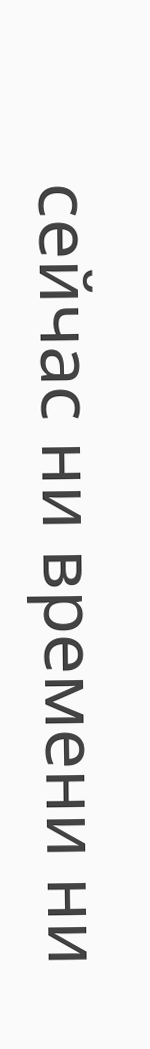сейчас ни времени ни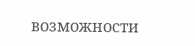возможности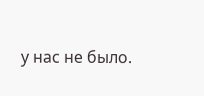у нас не было.